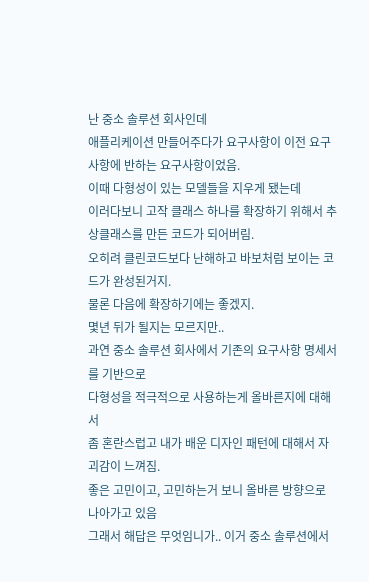난 중소 솔루션 회사인데
애플리케이션 만들어주다가 요구사항이 이전 요구사항에 반하는 요구사항이었음.
이때 다형성이 있는 모델들을 지우게 됐는데
이러다보니 고작 클래스 하나를 확장하기 위해서 추상클래스를 만든 코드가 되어버림.
오히려 클린코드보다 난해하고 바보처럼 보이는 코드가 완성된거지.
물론 다음에 확장하기에는 좋겠지.
몇년 뒤가 될지는 모르지만..
과연 중소 솔루션 회사에서 기존의 요구사항 명세서를 기반으로
다형성을 적극적으로 사용하는게 올바른지에 대해서
좀 혼란스럽고 내가 배운 디자인 패턴에 대해서 자괴감이 느껴짐.
좋은 고민이고, 고민하는거 보니 올바른 방향으로 나아가고 있음
그래서 해답은 무엇임니가.. 이거 중소 솔루션에서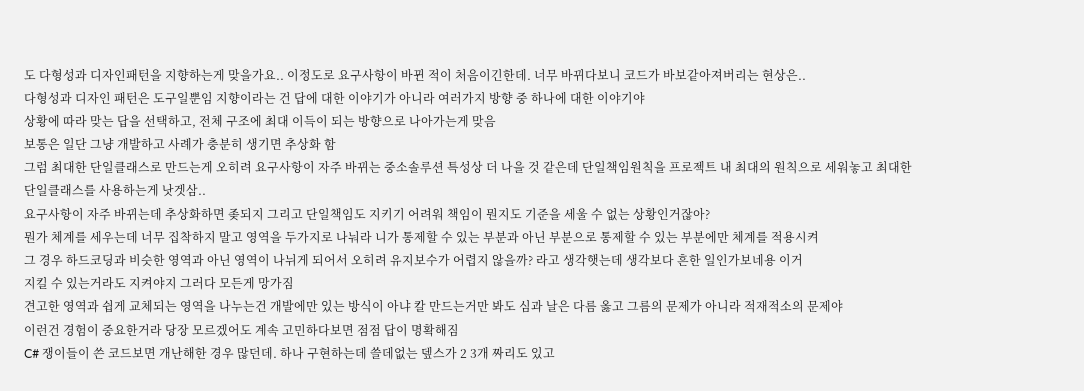도 다형성과 디자인패턴을 지향하는게 맞을가요.. 이정도로 요구사항이 바뀐 적이 처음이긴한데. 너무 바뀌다보니 코드가 바보같아져버리는 현상은..
다형성과 디자인 패턴은 도구일뿐임 지향이라는 건 답에 대한 이야기가 아니라 여러가지 방향 중 하나에 대한 이야기야
상황에 따라 맞는 답을 선택하고, 전체 구조에 최대 이득이 되는 방향으로 나아가는게 맞음
보통은 일단 그냥 개발하고 사례가 충분히 생기면 추상화 함
그럼 최대한 단일클래스로 만드는게 오히려 요구사항이 자주 바뀌는 중소솔루션 특성상 더 나을 것 같은데 단일책임원칙을 프로젝트 내 최대의 원칙으로 세워놓고 최대한 단일클래스를 사용하는게 낫겟삼..
요구사항이 자주 바뀌는데 추상화하면 좆되지 그리고 단일책임도 지키기 어려워 책임이 뭔지도 기준을 세울 수 없는 상황인거잖아?
뭔가 체계를 세우는데 너무 집착하지 말고 영역을 두가지로 나눠라 니가 통제할 수 있는 부분과 아닌 부분으로 통제할 수 있는 부분에만 체계를 적용시켜
그 경우 하드코딩과 비슷한 영역과 아닌 영역이 나뉘게 되어서 오히려 유지보수가 어렵지 않을까? 라고 생각햇는데 생각보다 흔한 일인가보네용 이거
지킬 수 있는거라도 지켜야지 그러다 모든게 망가짐
견고한 영역과 쉽게 교체되는 영역을 나누는건 개발에만 있는 방식이 아냐 칼 만드는거만 봐도 심과 날은 다름 옳고 그름의 문제가 아니라 적재적소의 문제야
이런건 경험이 중요한거라 당장 모르겠어도 계속 고민하다보면 점점 답이 명확해짐
C# 쟁이들이 쓴 코드보면 개난해한 경우 많던데. 하나 구현하는데 쓸데없는 뎊스가 2 3개 짜리도 있고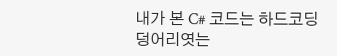내가 본 C# 코드는 하드코딩 덩어리엿는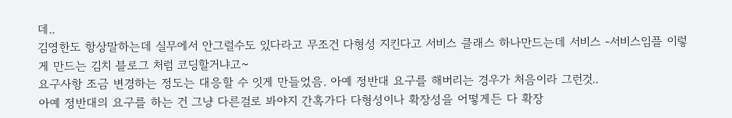데..
김영한도 항상말하는데 실무에서 안그럴수도 있다라고 무조건 다형성 지킨다고 서비스 클래스 하나만드는데 서비스 -서비스임플 이렇게 만드는 김치 블로그 처럼 코딩할거냐고~
요구사항 조금 변경하는 정도는 대응할 수 잇게 만들었음. 아예 정반대 요구를 해버리는 경우가 처음이라 그런것..
아예 정반대의 요구를 하는 건 그냥 다른걸로 봐야지 간혹가다 다형성이나 확장성을 어떻게든 다 확장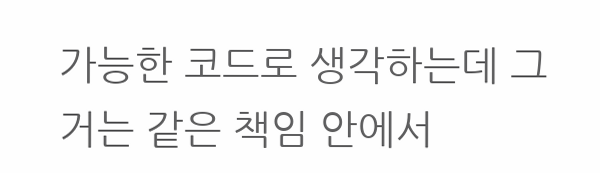가능한 코드로 생각하는데 그거는 같은 책임 안에서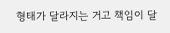형태가 달라지는 거고 책임이 달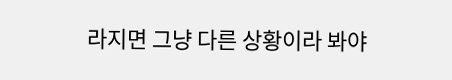라지면 그냥 다른 상황이라 봐야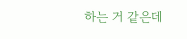하는 거 같은데